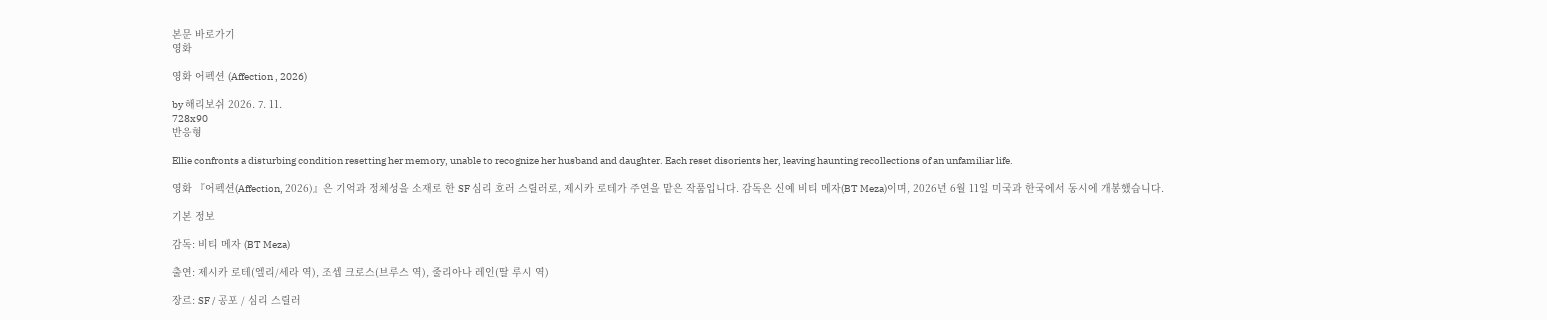본문 바로가기
영화

영화 어펙션 (Affection , 2026)

by 해리보쉬 2026. 7. 11.
728x90
반응형

Ellie confronts a disturbing condition resetting her memory, unable to recognize her husband and daughter. Each reset disorients her, leaving haunting recollections of an unfamiliar life.

영화 『어펙션(Affection, 2026)』은 기억과 정체성을 소재로 한 SF 심리 호러 스릴러로, 제시카 로테가 주연을 맡은 작품입니다. 감독은 신예 비티 메자(BT Meza)이며, 2026년 6월 11일 미국과 한국에서 동시에 개봉했습니다.

기본 정보

감독: 비티 메자 (BT Meza)

출연: 제시카 로테(엘리/세라 역), 조셉 크로스(브루스 역), 줄리아나 레인(딸 루시 역)

장르: SF / 공포 / 심리 스릴러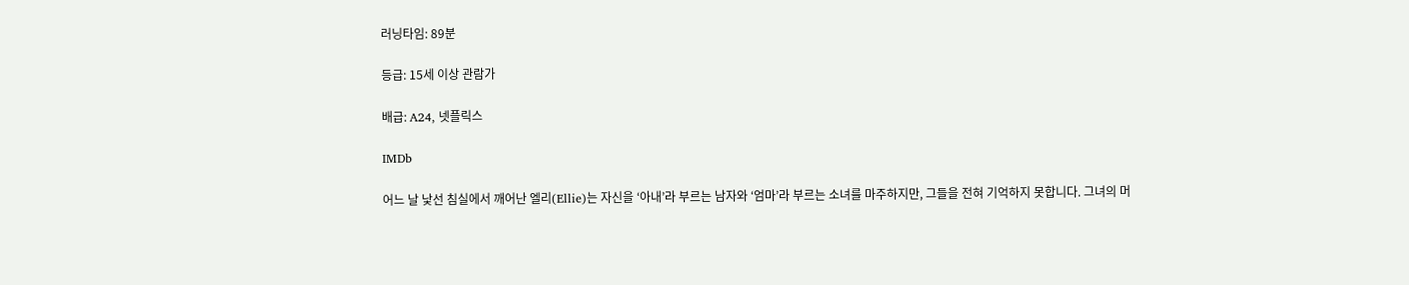러닝타임: 89분

등급: 15세 이상 관람가

배급: A24, 넷플릭스

IMDb

어느 날 낯선 침실에서 깨어난 엘리(Ellie)는 자신을 ‘아내’라 부르는 남자와 ‘엄마’라 부르는 소녀를 마주하지만, 그들을 전혀 기억하지 못합니다. 그녀의 머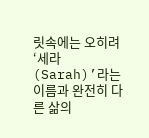릿속에는 오히려 ‘세라(Sarah)’라는 이름과 완전히 다른 삶의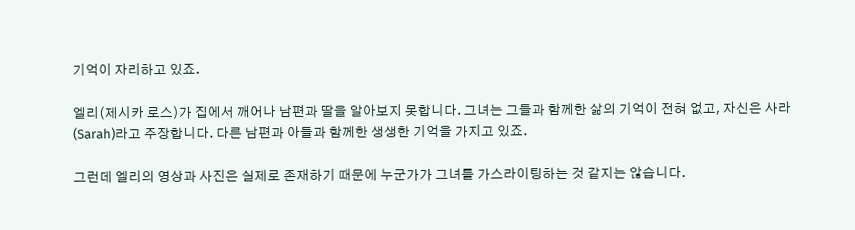기억이 자리하고 있죠.

엘리(제시카 로스)가 집에서 깨어나 남편과 딸을 알아보지 못합니다. 그녀는 그들과 함께한 삶의 기억이 전혀 없고, 자신은 사라(Sarah)라고 주장합니다. 다른 남편과 아들과 함께한 생생한 기억을 가지고 있죠.

그런데 엘리의 영상과 사진은 실제로 존재하기 때문에 누군가가 그녀를 가스라이팅하는 것 같지는 않습니다.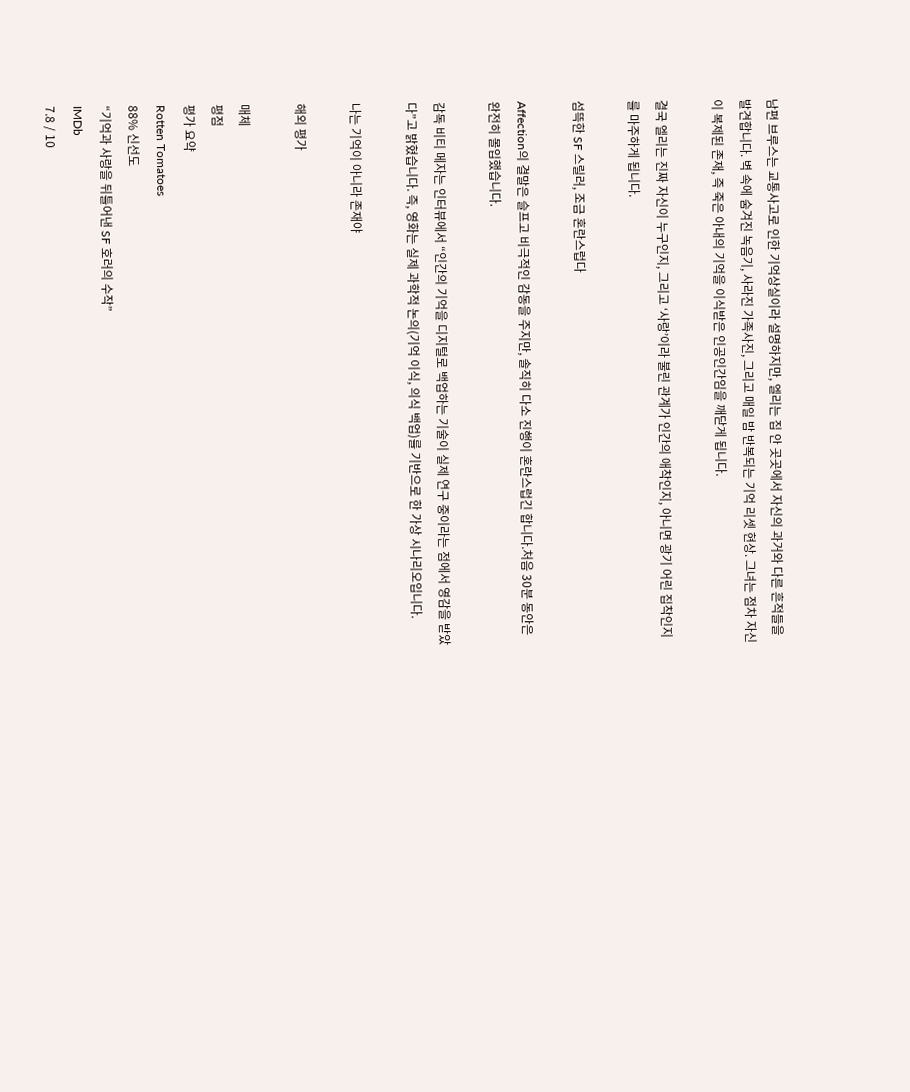남편 브루스는 교통사고로 인한 기억상실이라 설명하지만, 엘리는 집 안 곳곳에서 자신의 과거와 다른 흔적들을 발견합니다. 벽 속에 숨겨진 녹음기, 사라진 가족사진, 그리고 매일 밤 반복되는 기억 리셋 현상. 그녀는 점차 자신이 복제된 존재, 즉 죽은 아내의 기억을 이식받은 인공인간임을 깨닫게 됩니다.

결국 엘리는 진짜 자신이 누구인지, 그리고 ‘사랑’이라 불린 관계가 인간의 애착인지, 아니면 광기 어린 집착인지를 마주하게 됩니다.

섬뜩한 SF 스릴러, 조금 혼란스럽다

Affection의 결말은 슬프고 비극적인 감동을 주지만, 솔직히 다소 진행이 혼란스럽긴 합니다.처음 30분 동안은 완전히 몰입했습니다.

감독 비티 메자는 인터뷰에서 “인간의 기억을 디지털로 백업하는 기술이 실제 연구 중이라는 점에서 영감을 받았다”고 밝혔습니다. 즉, 영화는 실제 과학적 논의(기억 이식, 의식 백업)를 기반으로 한 가상 시나리오입니다.

나는 기억이 아니라 존재야

해외 평가

매체
평점
평가 요약
Rotten Tomatoes
88% 신선도
“기억과 사랑을 뒤틀어낸 SF 호러의 수작”
IMDb
7.8 / 10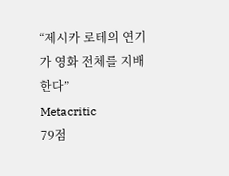“제시카 로테의 연기가 영화 전체를 지배한다”
Metacritic
79점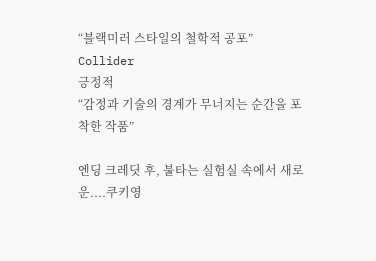“블랙미러 스타일의 철학적 공포”
Collider
긍정적
“감정과 기술의 경계가 무너지는 순간을 포착한 작품”

엔딩 크레딧 후, 불타는 실험실 속에서 새로운....쿠키영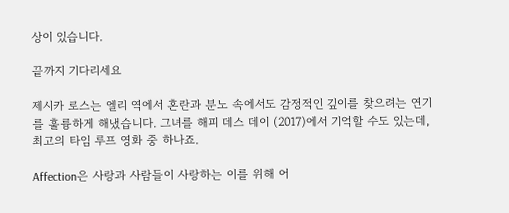상이 있습니다.

끝까지 기다리세요

제시카 로스는 엘리 역에서 혼란과 분노 속에서도 감정적인 깊이를 찾으려는 연기를 훌륭하게 해냈습니다. 그녀를 해피 데스 데이 (2017)에서 기억할 수도 있는데, 최고의 타임 루프 영화 중 하나죠.

Affection은 사랑과 사람들이 사랑하는 이를 위해 어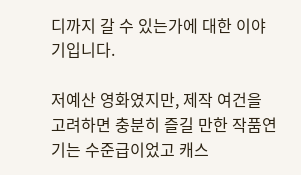디까지 갈 수 있는가에 대한 이야기입니다.

저예산 영화였지만, 제작 여건을 고려하면 충분히 즐길 만한 작품연기는 수준급이었고 캐스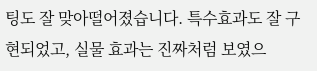팅도 잘 맞아떨어졌습니다. 특수효과도 잘 구현되었고, 실물 효과는 진짜처럼 보였으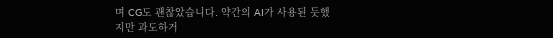며 CG도 괜찮았습니다. 약간의 AI가 사용된 듯했지만 과도하거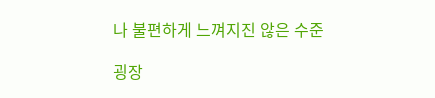나 불편하게 느껴지진 않은 수준

굉장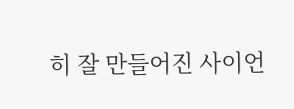히 잘 만들어진 사이언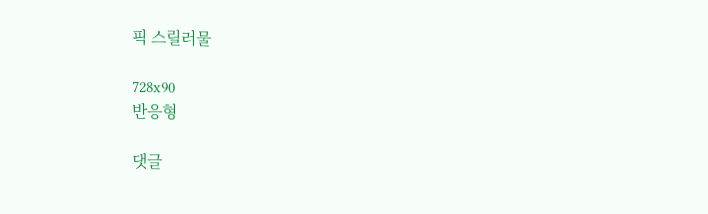픽 스릴러물

728x90
반응형

댓글